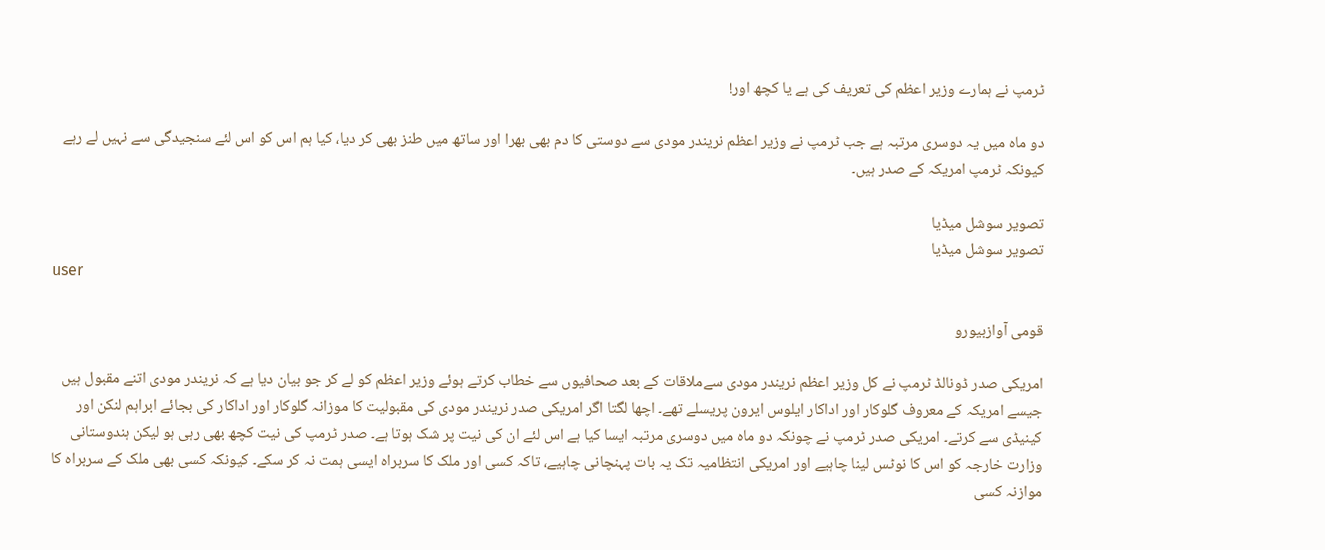ٹرمپ نے ہمارے وزیر اعظم کی تعریف کی ہے یا کچھ اور!

دو ماہ میں یہ دوسری مرتبہ ہے جب ٹرمپ نے وزیر اعظم نریندر مودی سے دوستی کا دم بھی بھرا اور ساتھ میں طنز بھی کر دیا، کیا ہم اس کو اس لئے سنجیدگی سے نہیں لے رہے کیونکہ ٹرمپ امریکہ کے صدر ہیں۔

تصویر سوشل میڈیا
تصویر سوشل میڈیا
user

قومی آوازبیورو

امریکی صدر ڈونالڈ ٹرمپ نے کل وزیر اعظم نریندر مودی سےملاقات کے بعد صحافیوں سے خطاب کرتے ہوئے وزیر اعظم کو لے کر جو بیان دیا ہے کہ نریندر مودی اتنے مقبول ہیں جیسے امریکہ کے معروف گلوکار اور اداکار ایلوس ایرون پریسلے تھے۔ اچھا لگتا اگر امریکی صدر نریندر مودی کی مقبولیت کا موزانہ گلوکار اور اداکار کی بجائے ابراہم لنکن اور کینیڈی سے کرتے۔ امریکی صدر ٹرمپ نے چونکہ دو ماہ میں دوسری مرتبہ ایسا کیا ہے اس لئے ان کی نیت پر شک ہوتا ہے۔ صدر ٹرمپ کی نیت کچھ بھی رہی ہو لیکن ہندوستانی وزارت خارجہ کو اس کا نوٹس لینا چاہیے اور امریکی انتظامیہ تک یہ بات پہنچانی چاہیے، تاکہ کسی اور ملک کا سربراہ ایسی ہمت نہ کر سکے۔ کیونکہ کسی بھی ملک کے سربراہ کا موازنہ کسی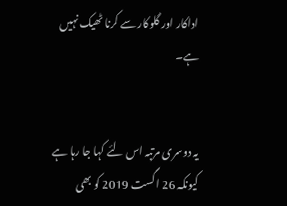اداکار اور گلوکار سے کرنا ٹھیک نہیں ہے۔


یہ دوسری مرتبہ اس لئے کہا جا رہا ہے کیونکہ 26 اگست 2019 کو بھی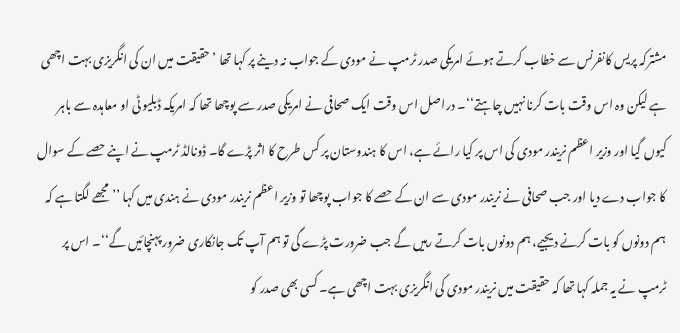مشترکہ پریس کانفرنس سے خطاب کرتے ہوئے امریکی صدر ٹرمپ نے مودی کے جواب نہ دینے پر کہا تھا ’حقیقت میں ان کی انگریزی بہت اچھی ہے لیکن وہ اس وقت بات کرنا نہیں چاہتے‘‘۔ دراصل اس وقت ایک صحافی نے امریکی صدر سے پوچھا تھا کہ امریکہ ڈبلیو ٹی او معاہدہ سے باہر کیوں گیا اور وزیر اعظم نریندر مودی کی اس پر کیا رائے ہے، اس کا ہندوستان پر کس طرح کا اثر پڑے گا۔ ڈونالڈ ٹرمپ نے اپنے حصے کے سوال کا جواب دے دیا اور جب صحافی نے نریندر مودی سے ان کے حصے کا جواب پوچھا تو وزیر اعظم نریندر مودی نے ہندی میں کہا ’’مجھے لگتا ہے کہ ہم دونوں کو بات کرنے دیجیے، ہم دونوں بات کرتے رہیں گے جب ضرورت پڑے گی تو ہم آپ تک جانکاری ضرور پہنچائیں گے‘‘۔ اس پر ٹرمپ نے یہ جملہ کہا تھا کہ حقیقت میں نریندر مودی کی انگریزی بہت اچھی ہے۔ کسی بھی صدر کو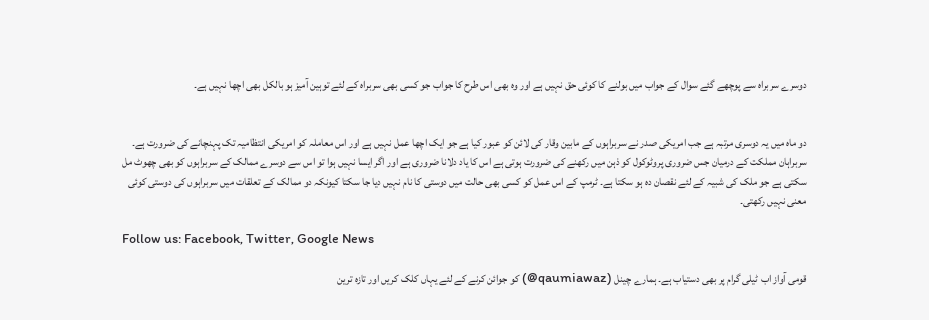دوسرے سربراہ سے پوچھے گئے سوال کے جواب میں بولنے کا کوئی حق نہیں ہے اور وہ بھی اس طرح کا جواب جو کسی بھی سربراہ کے لئے توہین آمیز ہو بالکل بھی اچھا نہیں ہے۔


دو ماہ میں یہ دوسری مرتبہ ہے جب امریکی صدر نے سربراہوں کے مابین وقار کی لائن کو عبور کیا ہے جو ایک اچھا عمل نہیں ہے اور اس معاملہ کو امریکی انتظامیہ تک پہنچانے کی ضرورت ہے۔ سربراہان مملکت کے درمیان جس ضروری پروٹوکول کو ذہن میں رکھنے کی ضرورت ہوتی ہے اس کا یاد دلانا ضروری ہے اور اگر ایسا نہیں ہوا تو اس سے دوسرے ممالک کے سربراہوں کو بھی چھوٹ مل سکتی ہے جو ملک کی شبیہ کے لئے نقصان دہ ہو سکتا ہے۔ ٹرمپ کے اس عمل کو کسی بھی حالت میں دوستی کا نام نہیں دیا جا سکتا کیونکہ دو ممالک کے تعلقات میں سربراہوں کی دوستی کوئی معنی نہیں رکھتی۔

Follow us: Facebook, Twitter, Google News

قومی آواز اب ٹیلی گرام پر بھی دستیاب ہے۔ ہمارے چینل (qaumiawaz@) کو جوائن کرنے کے لئے یہاں کلک کریں اور تازہ ترین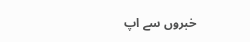خبروں سے اپ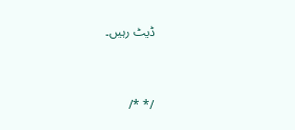ڈیٹ رہیں۔


/* */